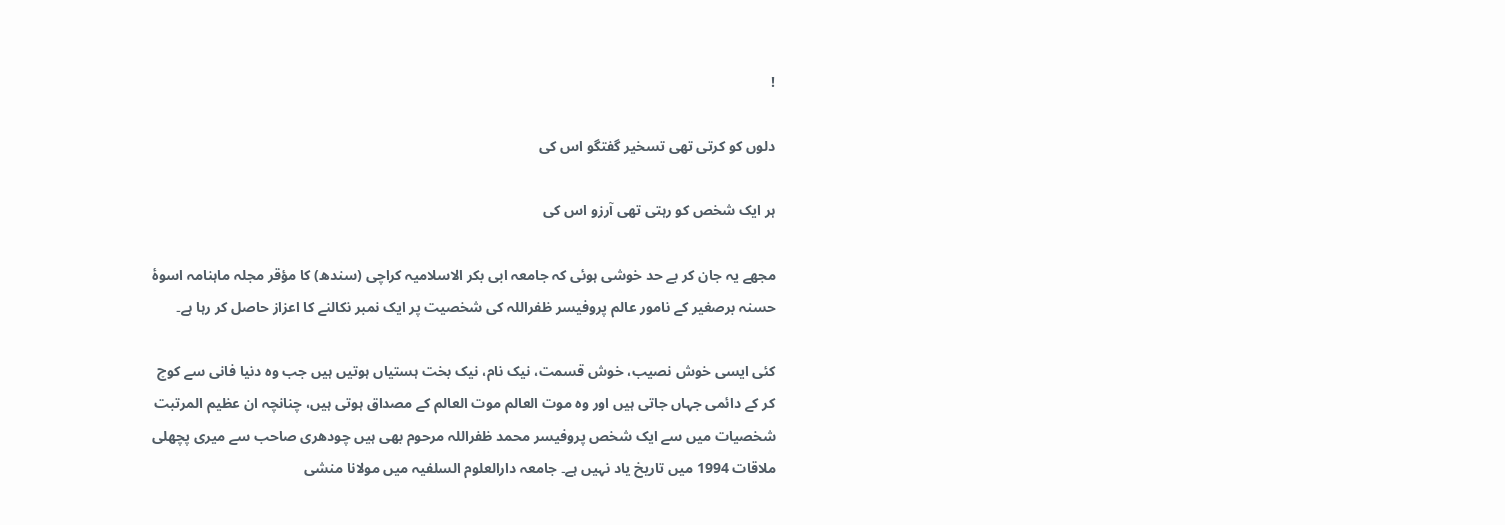!

دلوں کو کرتی تھی تسخیر گفتگو اس کی

ہر ایک شخص کو رہتی تھی آرزو اس کی

مجھے یہ جان کر بے حد خوشی ہوئی کہ جامعہ ابی بکر الاسلامیہ کراچی (سندھ) کا مؤقر مجلہ ماہنامہ اسوۂ حسنہ برصغیر کے نامور عالم پروفیسر ظفراللہ کی شخصیت پر ایک نمبر نکالنے کا اعزاز حاصل کر رہا ہے۔

کئی ایسی خوش نصیب، خوش قسمت، نیک نام، نیک بخت ہستیاں ہوتیں ہیں جب وہ دنیا فانی سے کوچ کر کے دائمی جہاں جاتی ہیں اور وہ موت العالم موت العالم کے مصداق ہوتی ہیں، چنانچہ ان عظیم المرتبت شخصیات میں سے ایک شخص پروفیسر محمد ظفراللہ مرحوم بھی ہیں چودھری صاحب سے میری پچھلی ملاقات 1994 میں تاریخ یاد نہیں ہے۔ جامعہ دارالعلوم السلفیہ میں مولانا منشی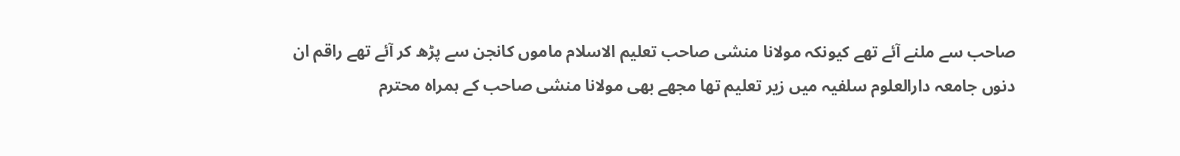صاحب سے ملنے آئے تھے کیونکہ مولانا منشی صاحب تعلیم الاسلام ماموں کانجن سے پڑھ کر آئے تھے راقم ان دنوں جامعہ دارالعلوم سلفیہ میں زیر تعلیم تھا مجھے بھی مولانا منشی صاحب کے ہمراہ محترم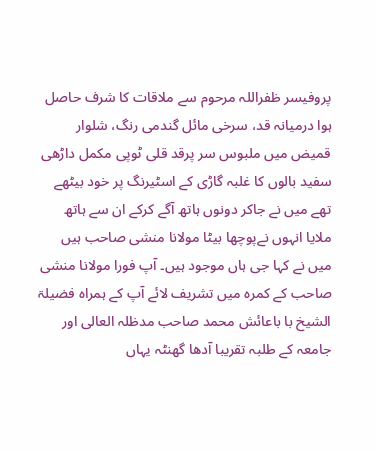پروفیسر ظفراللہ مرحوم سے ملاقات کا شرف حاصل ہوا درمیانہ قد، سرخی مائل گندمی رنگ، شلوار قمیض میں ملبوس سر پرقد قلی ٹوپی مکمل داڑھی سفید بالوں کا غلبہ گاڑی کے اسٹیرنگ پر خود بیٹھے تھے میں نے جاکر دونوں ہاتھ آگے کرکے ان سے ہاتھ ملایا انہوں نےپوچھا بیٹا مولانا منشی صاحب ہیں میں نے کہا جی ہاں موجود ہیں۔ آپ فورا مولانا منشی صاحب کے کمرہ میں تشریف لائے آپ کے ہمراہ فضیلۃ الشیخ با باعائش محمد صاحب مدظلہ العالی اور جامعہ کے طلبہ تقریبا آدھا گھنٹہ یہاں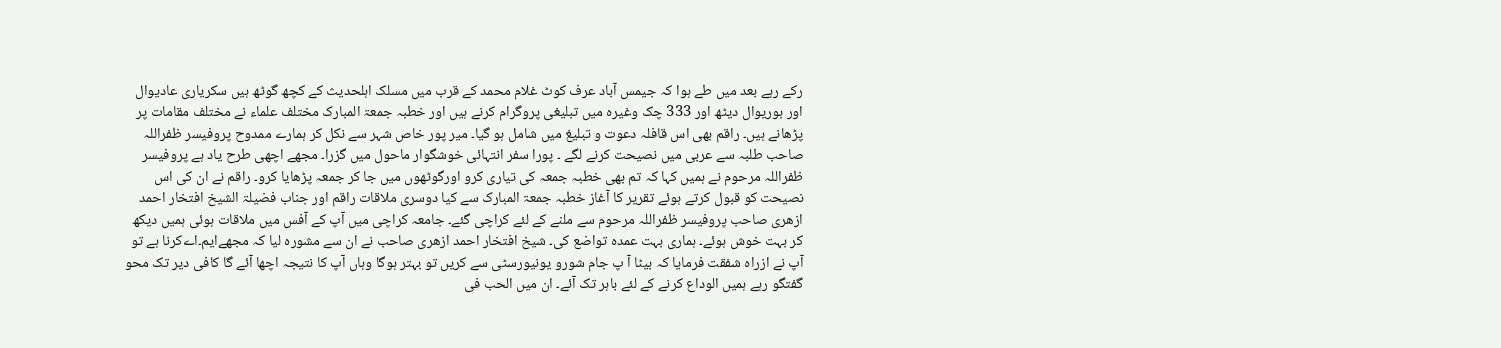رکے رہے بعد میں طے ہوا کہ جیمس آباد عرف کوٹ غلام محمد کے قرب میں مسلک اہلحدیث کے کچھ گوٹھ ہیں سکریاری عادیوال اور بوریوال دیٹھ اور 333 چک وغیرہ میں تبلیغی پروگرام کرنے ہیں اور خطبہ جمعۃ المبارک مختلف علماء نے مختلف مقامات پر پڑھانے ہیں۔ راقم بھی اس قافلہ دعوت و تبلیغ میں شامل ہو گیا۔ میر پور خاص شہر سے نکل کر ہمارے ممدوح پروفیسر ظفراللہ صاحب طلبہ سے عربی میں نصیحت کرنے لگے ۔ پورا سفر انتہائی خوشگوار ماحول میں گزرا۔ مجھے اچھی طرح یاد ہے پروفیسر ظفراللہ مرحوم نے ہمیں کہا کہ تم بھی خطبہ جمعہ کی تیاری کرو اورگوٹھوں میں جا کر جمعہ پڑھایا کرو۔ راقم نے ان کی اس نصیحت کو قبول کرتے ہوئے تقریر کا آغاز خطبہ جمعۃ المبارک سے کیا دوسری ملاقات راقم اور جناب فضیلۃ الشیخ افتخار احمد ازھری صاحب پروفیسر ظفراللہ مرحوم سے ملنے کے لئے کراچی گئے۔ جامعہ کراچی میں آپ کے آفس میں ملاقات ہوئی ہمیں دیکھ کر بہت خوش ہوئے۔ ہماری بہت عمدہ تواضع کی۔ شیخ افتخار احمد ازھری صاحب نے ان سے مشورہ لیا کہ مجھےایم۔اےکرنا ہے تو آپ نے ازراہ شفقت فرمایا کہ بیٹا آ پ جام شورو یونیورسٹی سے کریں تو بہتر ہوگا وہاں آپ کا نتیجہ اچھا آئے گا کافی دیر تک محو گفتگو رہے ہمیں الوداع کرنے کے لئے باہر تک آئے۔ ان میں الحب فی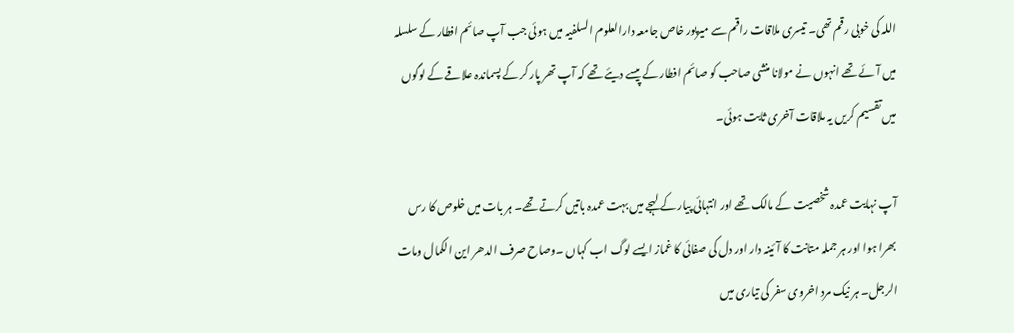اللہ کی خوبی رقم تھی۔ تیسری ملاقات راقم سے میرپور خاص جامعہ دارالعلوم السلفیہ میں ہوئی جب آپ صائم افطار کے سلسلہ میں آئے تھے انہوں نے مولانا منشی صاحب کو صائم افطار کے پیسے دیئے تھے کہ آپ تھر پار کر کے پسماندہ علاقے کے لوگوں میں تقسیم کریں یہ ملاقات آخری ثابت ہوئی۔

آپ نہایت عمدہ شخصیت کے مالک تھے اور انتہائی پیار کے لہجے میں بہت عمدہ باتیں کرتے تھے۔ ہر بات میں خلوص کا رس بھرا ہوا اور ہر جملہ متانت کا آئینہ دار اور دل کی صفائی کا غماز ایسے لوگ اب کہاں ۔وصاح صرف الدھر این الکمال ومات الرجل۔ ہر نیک مرد اخروی سفر کی تیاری میں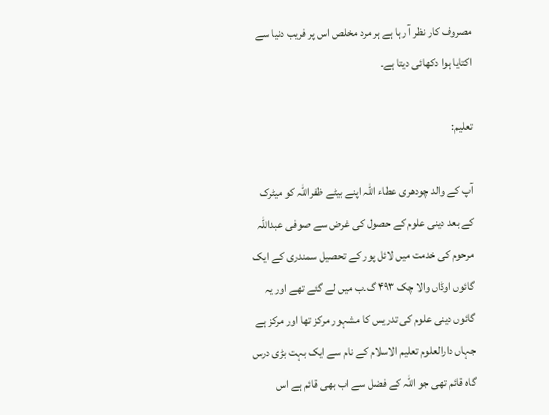مصروف کار نظر آ رہا ہے ہر مرد مخلص اس پر فریب دنیا سے اکتایا ہوا دکھائی دیتا ہے۔

تعلیم:

آپ کے والد چودھری عطاء اللہ اپنے بیٹے ظفراللہ کو میٹرک کے بعد دینی علوم کے حصول کی غرض سے صوفی عبداللہ مرحوم کی خدمت میں لائل پور کے تحصیل سمندری کے ایک گائوں اوڈاں والا چک ۴۹۳ گ۔ب میں لے گئے تھے اور یہ گائوں دینی علوم کی تدریس کا مشہور مرکز تھا اور مرکز ہے جہاں دارالعلوم تعلیم الاسلام کے نام سے ایک بہت بڑی درس گاہ قائم تھی جو اللہ کے فضل سے اب بھی قائم ہے اس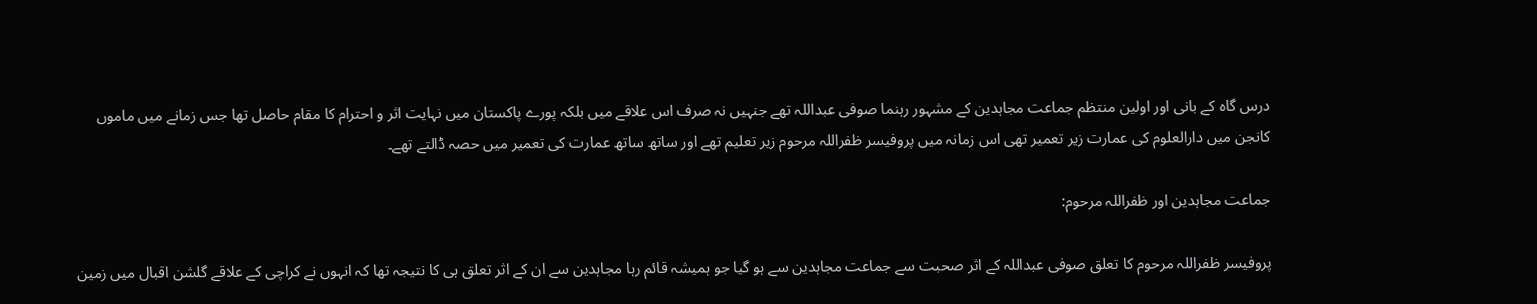درس گاہ کے بانی اور اولین منتظم جماعت مجاہدین کے مشہور رہنما صوفی عبداللہ تھے جنہیں نہ صرف اس علاقے میں بلکہ پورے پاکستان میں نہایت اثر و احترام کا مقام حاصل تھا جس زمانے میں ماموں کانجن میں دارالعلوم کی عمارت زیر تعمیر تھی اس زمانہ میں پروفیسر ظفراللہ مرحوم زیر تعلیم تھے اور ساتھ ساتھ عمارت کی تعمیر میں حصہ ڈالتے تھے۔

جماعت مجاہدین اور ظفراللہ مرحوم:

پروفیسر ظفراللہ مرحوم کا تعلق صوفی عبداللہ کے اثر صحبت سے جماعت مجاہدین سے ہو گیا جو ہمیشہ قائم رہا مجاہدین سے ان کے اثر تعلق ہی کا نتیجہ تھا کہ انہوں نے کراچی کے علاقے گلشن اقبال میں زمین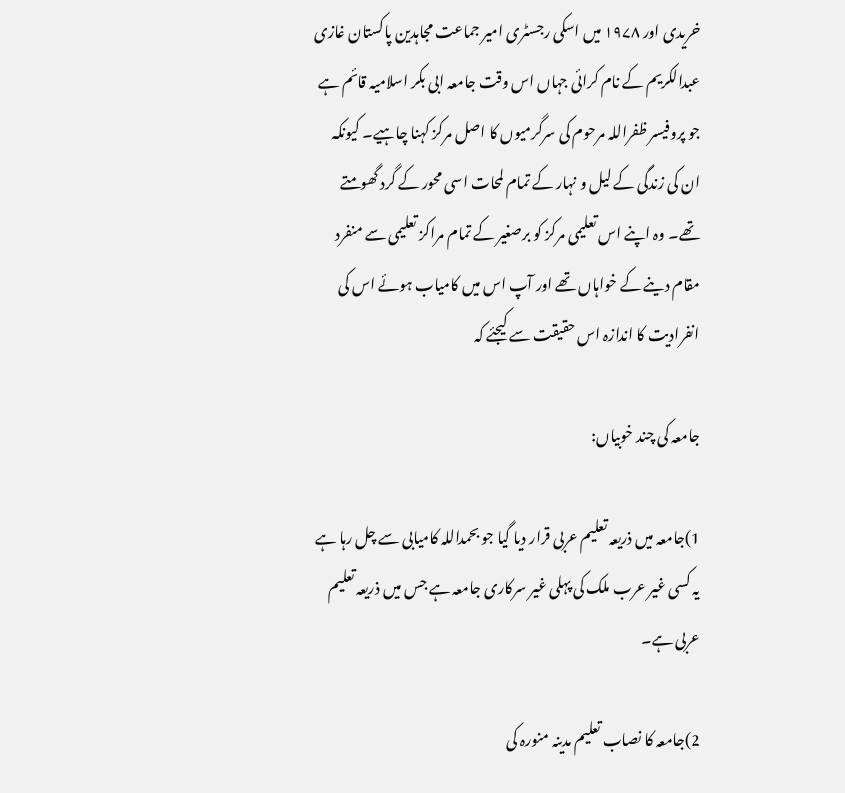خریدی اور ۱۹۷۸ میں اسکی رجسٹری امیر جماعت مجاہدین پاکستان غازی عبدالکریم کے نام کرائی جہاں اس وقت جامعہ ابی بکر اسلامیہ قائم ہے جو پروفیسر ظفراللہ مرحوم کی سرگرمیوں کا اصل مرکز کہنا چاہیے۔ کیونکہ ان کی زندگی کے لیل و نہار کے تمام لمحات اسی محور کے گرد گھومتے تھے۔ وہ اپنے اس تعلیمی مرکز کو برصغیر کے تمام مراکز تعلیمی سے منفرد مقام دینے کے خواہاں تھے اور آپ اس میں کامیاب ہوئے اس کی انفرادیت کا اندازہ اس حقیقت سے کیجئے کہ

جامعہ کی چند خوبیاں:

1)جامعہ میں ذریعہ تعلیم عربی قرار دیا گیا جو بحمداللہ کامیابی سے چل رہا ہے یہ کسی غیر عرب ملک کی پہلی غیر سرکاری جامعہ ہے جس میں ذریعہ تعلیم عربی ہے۔

2)جامعہ کا نصاب تعلیم مدینہ منورہ کی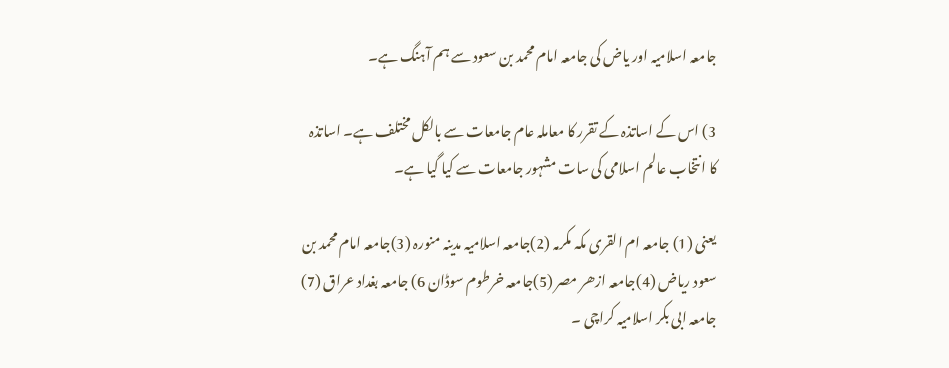جامعہ اسلامیہ اور یاض کی جامعہ امام محمد بن سعود سے ہم آہنگ ہے۔

3) اس کے اساتذہ کے تقرر کا معاملہ عام جامعات سے بالکل مختلف ہے۔ اساتذہ کا انتخاب عالم اسلامی کی سات مشہور جامعات سے کیا گیا ہے۔

یعنی (1) جامعہ ام القری مکہ مکرمہ (2)جامعہ اسلامیہ مدینہ منورہ (3)جامعہ امام محمد بن سعود ریاض (4)جامعہ ازھر مصر (5)جامعہ خرطوم سوڈان 6) جامعہ بغداد عراق (7) جامعہ ابی بکر اسلامیہ کراچی ۔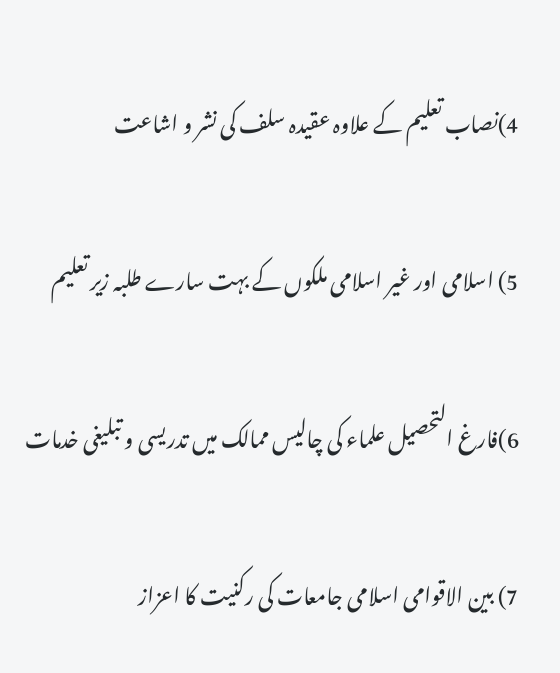4)نصاب تعلیم کے علاوہ عقیدہ سلف کی نشر و اشاعت

5) اسلامی اور غیر اسلامی ملکوں کے بہت سارے طلبہ زیر تعلیم

6)فارغ التحصیل علماء کی چالیس ممالک میں تدریسی و تبلیغی خدمات

7) بین الاقوامی اسلامی جامعات کی رکنیت کا اعزاز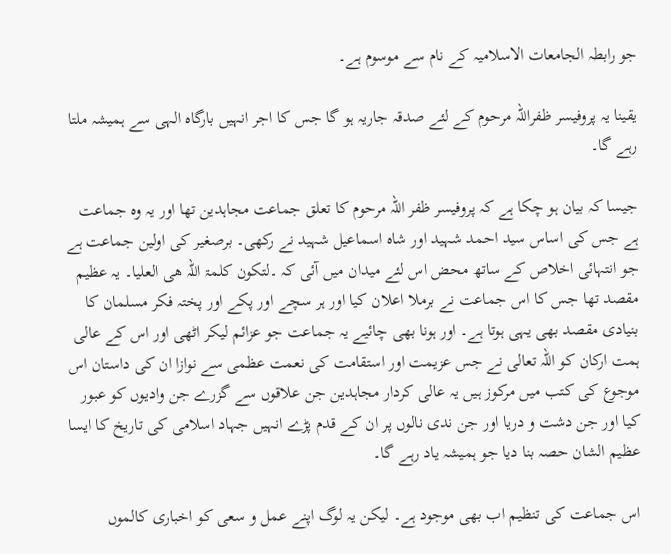جو رابطہ الجامعات الاسلامیہ کے نام سے موسوم ہے۔

یقینا یہ پروفیسر ظفراللہ مرحوم کے لئے صدقہ جاریہ ہو گا جس کا اجر انہیں بارگاہ الہی سے ہمیشہ ملتا رہے گا۔

جیسا کہ بیان ہو چکا ہے کہ پروفیسر ظفر اللہ مرحوم کا تعلق جماعت مجاہدین تھا اور یہ وہ جماعت ہے جس کی اساس سید احمد شہید اور شاہ اسماعیل شہید نے رکھی۔ برصغیر کی اولین جماعت ہے جو انتہائی اخلاص کے ساتھ محض اس لئے میدان میں آئی کہ ۔لتکون کلمۃ اللہ ھی العلیا۔ یہ عظیم مقصد تھا جس کا اس جماعت نے برملا اعلان کیا اور ہر سچے اور پکے اور پختہ فکر مسلمان کا بنیادی مقصد بھی یہی ہوتا ہے۔ اور ہونا بھی چائیے یہ جماعت جو عزائم لیکر اٹھی اور اس کے عالی ہمت ارکان کو اللہ تعالی نے جس عزیمت اور استقامت کی نعمت عظمی سے نوازا ان کی داستان اس موجوع کی کتب میں مرکوز ہیں یہ عالی کردار مجاہدین جن علاقوں سے گزرے جن وادیوں کو عبور کیا اور جن دشت و دریا اور جن ندی نالوں پر ان کے قدم پڑے انہیں جہاد اسلامی کی تاریخ کا ایسا عظیم الشان حصہ بنا دیا جو ہمیشہ یاد رہے گا۔

اس جماعت کی تنظیم اب بھی موجود ہے۔ لیکن یہ لوگ اپنے عمل و سعی کو اخباری کالموں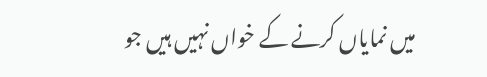میں نمایاں کرنے کے خواں نہیں ہیں جو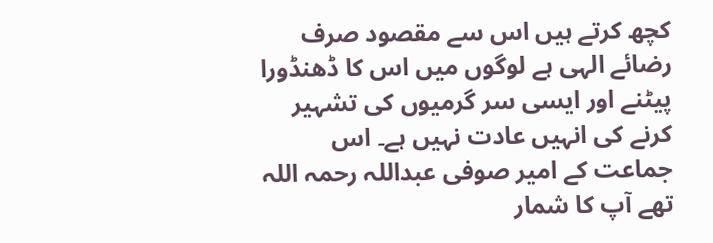کچھ کرتے ہیں اس سے مقصود صرف رضائے الہی ہے لوگوں میں اس کا ڈھنڈورا پیٹنے اور ایسی سر گرمیوں کی تشہیر کرنے کی انہیں عادت نہیں ہے۔ اس جماعت کے امیر صوفی عبداللہ رحمہ اللہ تھے آپ کا شمار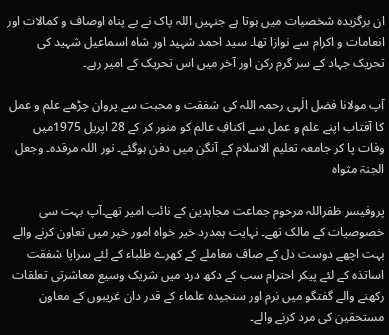ان برگزیدہ شخصیات میں ہوتا ہے جنہیں اللہ پاک نے بے پناہ اوصاف و کمالات اور انعامات و اکرام سے نوازا تھا۔ سید احمد شہید اور شاہ اسماعیل شہید کی تحریک جہاد کے سر گرم رکن اور آخر میں اس تحریک کے امیر رہے۔

آپ مولانا فضل الٰہی رحمہ اللہ کی شفقت و محبت سے پروان چڑھے علم و عمل کا آفتاب اپنے علم و عمل سے اکنافِ عالم کو منور کر کے 28 اپریل 1975میں وفات پا کر جامعہ تعلیم الاسلام کے آنگن میں دفن ہوگئے۔ نور اللہ مرقدہ۔ وجعل الجنۃ مثواہ

پروفیسر ظفراللہ مرحوم جماعت مجاہدین کے نائب امیر تھے۔آپ بہت سی خصوصیات کے مالک تھے۔ نہایت ہمدرد خیر خواہ امور خیر میں تعاون کرنے والے بہت اچھے دوست دل کے صاف معاملے کے کھرے طلباء کے لئے سراپا شفقت اساتذہ کے لئے پیکر احترام سب کے دکھ درد میں شریک وسیع معاشرتی تعلقات رکھنے والے گفتگو میں نرم اور سنجیدہ علماء کے قدر دان غریبوں کے معاون مستحقین کی مرد کرنے والے۔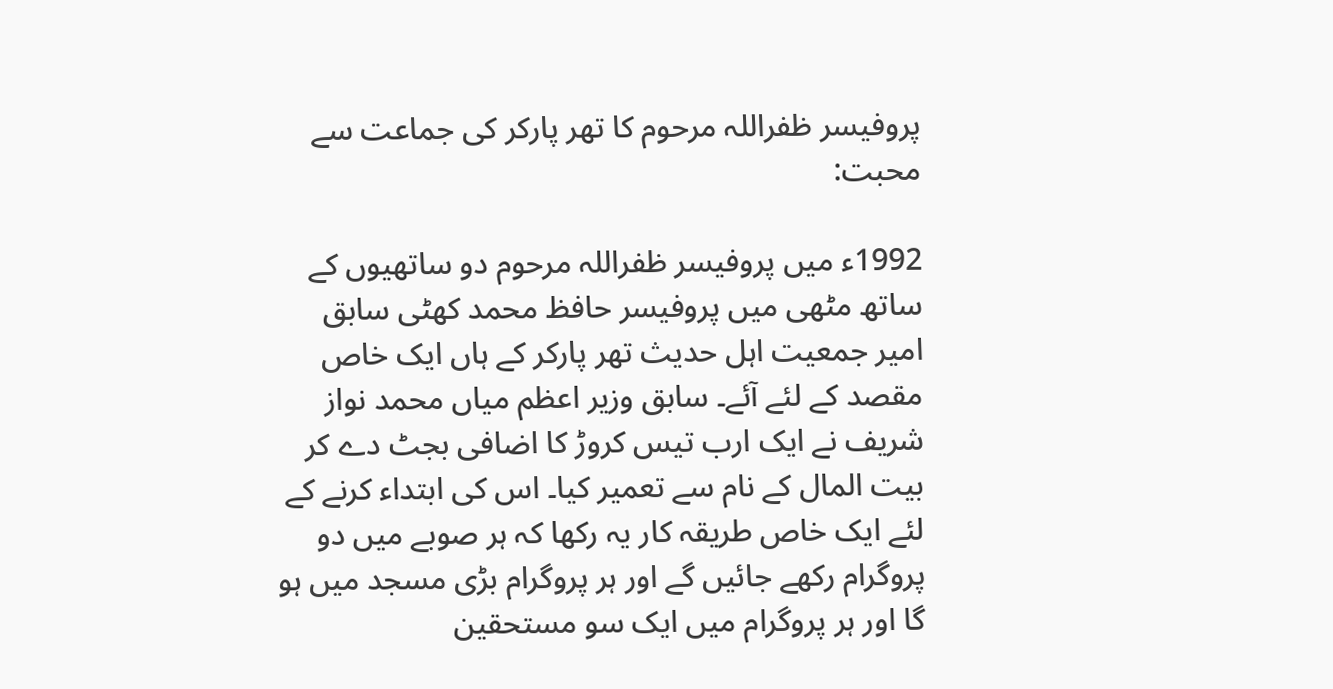پروفیسر ظفراللہ مرحوم کا تھر پارکر کی جماعت سے محبت:

1992ء میں پروفیسر ظفراللہ مرحوم دو ساتھیوں کے ساتھ مٹھی میں پروفیسر حافظ محمد کھٹی سابق امیر جمعیت اہل حدیث تھر پارکر کے ہاں ایک خاص مقصد کے لئے آئے۔ سابق وزیر اعظم میاں محمد نواز شریف نے ایک ارب تیس کروڑ کا اضافی بجٹ دے کر بیت المال کے نام سے تعمیر کیا۔ اس کی ابتداء کرنے کے لئے ایک خاص طریقہ کار یہ رکھا کہ ہر صوبے میں دو پروگرام رکھے جائیں گے اور ہر پروگرام بڑی مسجد میں ہو گا اور ہر پروگرام میں ایک سو مستحقین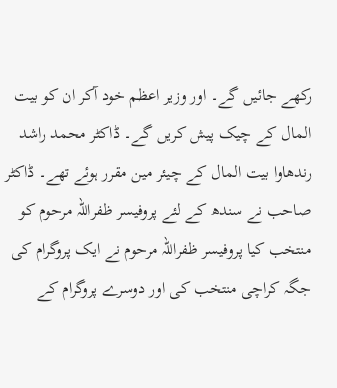رکھے جائیں گے۔ اور وزیر اعظم خود آکر ان کو بیت المال کے چیک پیش کریں گے۔ ڈاکٹر محمد راشد رندھاوا بیت المال کے چیئر مین مقرر ہوئے تھے۔ ڈاکٹر صاحب نے سندھ کے لئے پروفیسر ظفراللہ مرحوم کو منتخب کیا پروفیسر ظفراللہ مرحوم نے ایک پروگرام کی جگہ کراچی منتخب کی اور دوسرے پروگرام کے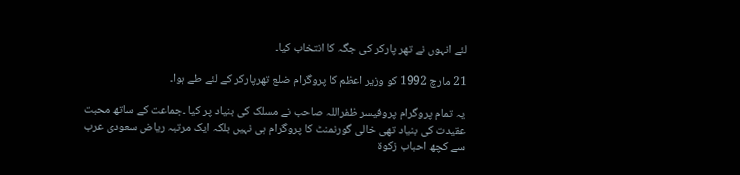لئے انہوں نے تھر پارکر کی جگہ کا انتخاب کیا۔

21 مارچ 1992 کو وزیر اعظم کا پروگرام ضلع تھرپارکر کے لئے طے ہوا۔

یہ تمام پروگرام پروفیسر ظفراللہ صاحب نے مسلک کی بنیاد پر کیا ۔جماعت کے ساتھ محبت عقیدت کی بنیاد تھی خالی گورنمنٹ کا پروگرام ہی نہیں بلکہ ایک مرتبہ ریاض سعودی عرب سے کچھ احباب زکوۃ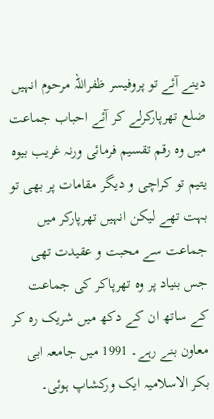دینے آئے تو پروفیسر ظفراللہ مرحوم انہیں ضلع تھرپارکرلے کر آئے احباب جماعت میں وہ رقم تقسیم فرمائی ورنہ غریب بیوہ یتیم تو کراچی و دیگر مقامات پر بھی تو بہت تھے لیکن انہیں تھرپارکر میں جماعت سے محبت و عقیدت تھی جس بنیاد پر وہ تھرپاکر کی جماعت کے ساتھ ان کے دکھ میں شریک رہ کر معاون بنے رہے۔ 1991 میں جامعہ ابی بکر الاسلامیہ ایک ورکشاپ ہوئی۔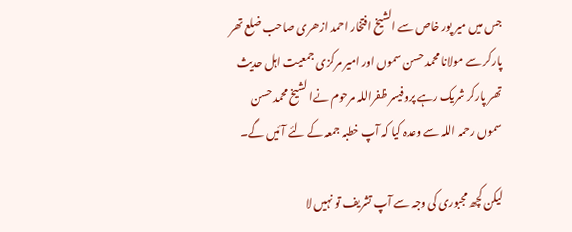جس میں میر پور خاص سے الشیخ افتخار احمد ازھری صاحب ضلع تھر پارکر سے مولانا محمد حسن سموں اور امیر مرکزی جمعیت اہل حدیث تھر پارکر شریک رہے پروفیسر ظفراللہ مرحوم نےا لشیخ محمد حسن سموں رحمہ اللہ سے وعدہ کیا کہ آپ خطبہ جمعہ کے لئے آئیں گے۔

لیکن کچھ مجبوری کی وجہ سے آپ تشریف تو نہیں لا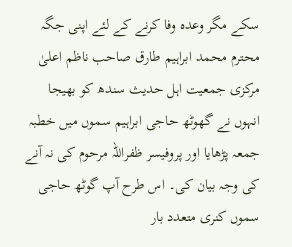سکے مگر وعدہ وفا کرنے کے لئے اپنی جگہ محترم محمد ابراہیم طارق صاحب ناظم اعلیٰ مرکزی جمعیت اہل حدیث سندھ کو بھیجا انہوں نے گھوٹھ حاجی ابراہیم سموں میں خطبہ جمعہ پڑھایا اور پروفیسر ظفراللہ مرحوم کی نہ آنے کی وجہ بیان کی۔ اس طرح آپ گوٹھ حاجی سموں کنری متعدد بار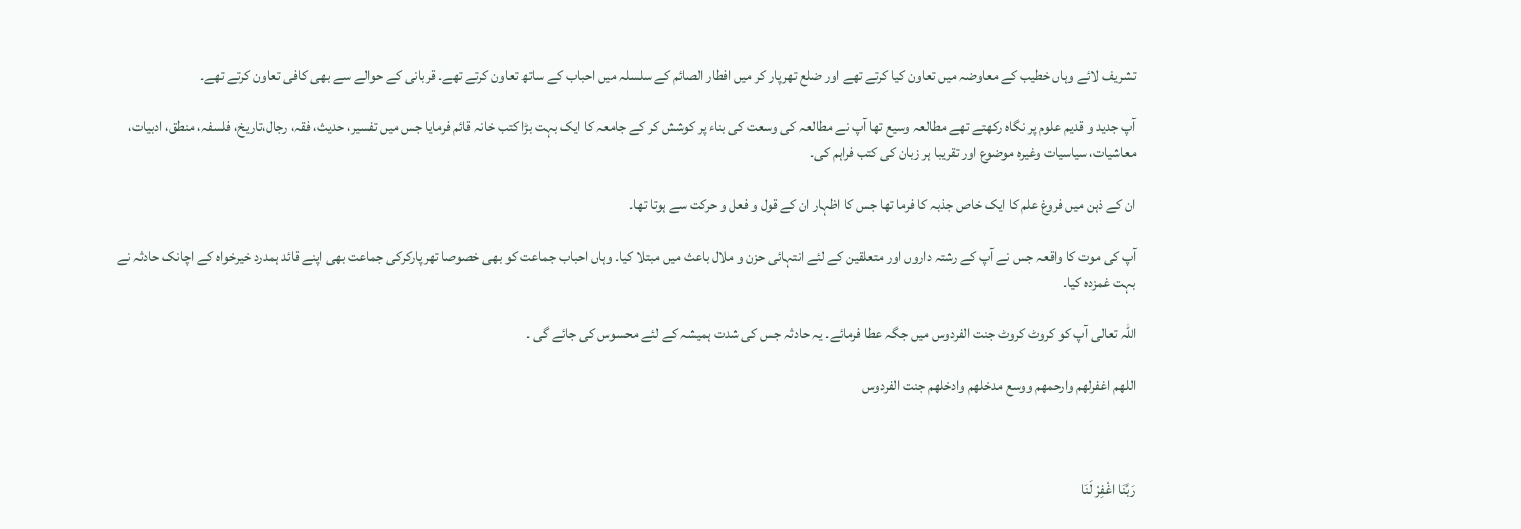تشریف لائے وہاں خطیب کے معاوضہ میں تعاون کیا کرتے تھے اور ضلع تھرپار کر میں افطار الصائم کے سلسلہ میں احباب کے ساتھ تعاون کرتے تھے۔ قربانی کے حوالے سے بھی کافی تعاون کرتے تھے۔

آپ جدید و قدیم علوم پر نگاہ رکھتے تھے مطالعہ وسیع تھا آپ نے مطالعہ کی وسعت کی بناء پر کوشش کر کے جامعہ کا ایک بہت بڑا کتب خانہ قائم فرمایا جس میں تفسیر، حدیث، فقہ، رجال،تاریخ، فلسفہ، منطق، ادبیات، معاشیات، سیاسیات وغیرہ موضوع اور تقریبا ہر زبان کی کتب فراہم کی۔

ان کے ذہن میں فروغ علم کا ایک خاص جذبہ کا فرما تھا جس کا اظہار ان کے قول و فعل و حرکت سے ہوتا تھا۔

آپ کی موت کا واقعہ جس نے آپ کے رشتہ داروں اور متعلقین کے لئے انتہائی حزن و ملال باعث میں مبتلا کیا۔ وہاں احباب جماعت کو بھی خصوصا تھرپارکرکی جماعت بھی اپنے قائد ہمدرد خیرخواہ کے اچانک حادثہ نے بہت غمزدہ کیا۔

اللہ تعالی آپ کو کروٹ کروٹ جنت الفردوس میں جگہ عطا فرمائے۔ یہ حادثہ جس کی شدت ہمیشہ کے لئے محسوس کی جائے گی ۔

اللھم اغفرلھم وارحمھم ووسع مدخلھم وادخلھم جنت الفردوس



رَبَّنَا اغْفِرْ لَنَا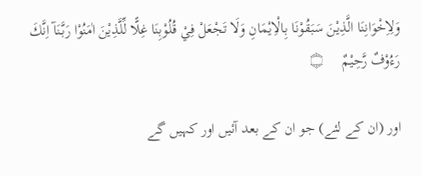وَلِاِخْوَانِنَا الَّذِيْنَ سَبَقُوْنَا بِالْاِيْمَانِ وَلَا تَجْعَلْ فِيْ قُلُوْبِنَا غِلًّا لِّلَّذِيْنَ اٰمَنُوْا رَبَّنَآ اِنَّكَ رَءُوْفٌ رَّحِيْمٌ     ۝

اور (ان کے لئے) جو ان کے بعد آئیں اور کہیں گے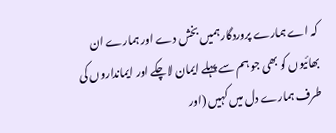کہ اے ہمارے پروردگار ہمیں بخش دے اور ہمارے ان بھائیوں کو بھی جو ہم سے پہلے ایمان لاچکے اور ایمانداروں کی طرف ہمارے دل میں کہیں (اور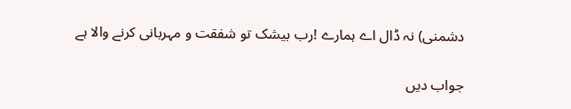دشمنی) نہ ڈال اے ہمارے !رب بیشک تو شفقت و مہربانی کرنے والا ہے

جواب دیں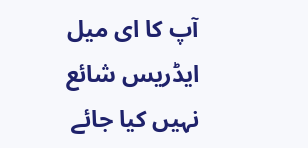آپ کا ای میل ایڈریس شائع نہیں کیا جائے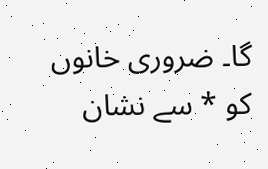گا۔ ضروری خانوں کو * سے نشان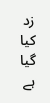زد کیا گیا ہے